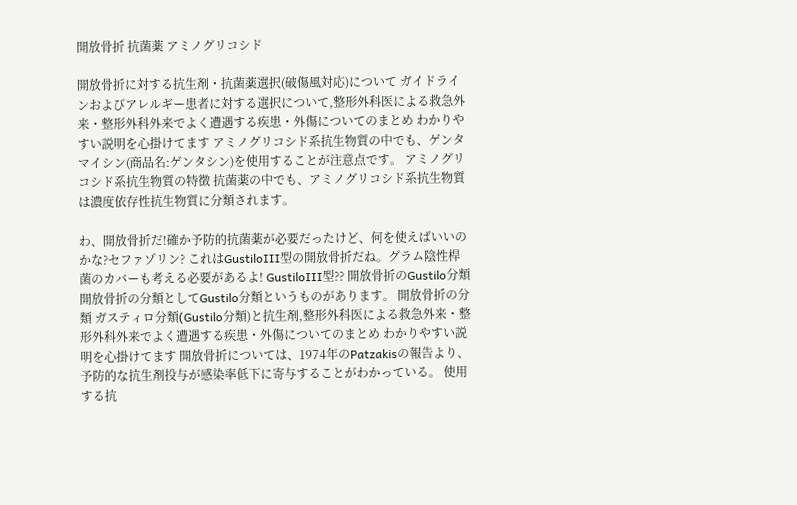開放骨折 抗菌薬 アミノグリコシド

開放骨折に対する抗生剤・抗菌薬選択(破傷風対応)について ガイドラインおよびアレルギー患者に対する選択について,整形外科医による救急外来・整形外科外来でよく遭遇する疾患・外傷についてのまとめ わかりやすい説明を心掛けてます アミノグリコシド系抗生物質の中でも、ゲンタマイシン(商品名:ゲンタシン)を使用することが注意点です。 アミノグリコシド系抗生物質の特徴 抗菌薬の中でも、アミノグリコシド系抗生物質は濃度依存性抗生物質に分類されます。

わ、開放骨折だ!確か予防的抗菌薬が必要だったけど、何を使えばいいのかな?セファゾリン? これはGustiloⅢ型の開放骨折だね。グラム陰性桿菌のカバーも考える必要があるよ! GustiloⅢ型?? 開放骨折のGustilo分類 開放骨折の分類としてGustilo分類というものがあります。 開放骨折の分類 ガスティロ分類(Gustilo分類)と抗生剤,整形外科医による救急外来・整形外科外来でよく遭遇する疾患・外傷についてのまとめ わかりやすい説明を心掛けてます 開放骨折については、1974年のPatzakisの報告より、予防的な抗生剤投与が感染率低下に寄与することがわかっている。 使用する抗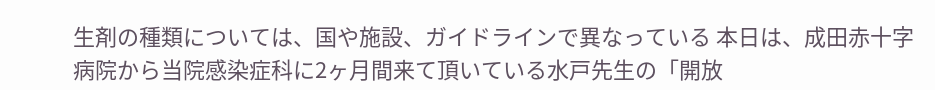生剤の種類については、国や施設、ガイドラインで異なっている 本日は、成田赤十字病院から当院感染症科に2ヶ月間来て頂いている水戸先生の「開放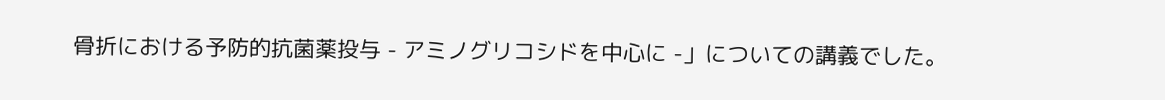骨折における予防的抗菌薬投与 - アミノグリコシドを中心に -」についての講義でした。